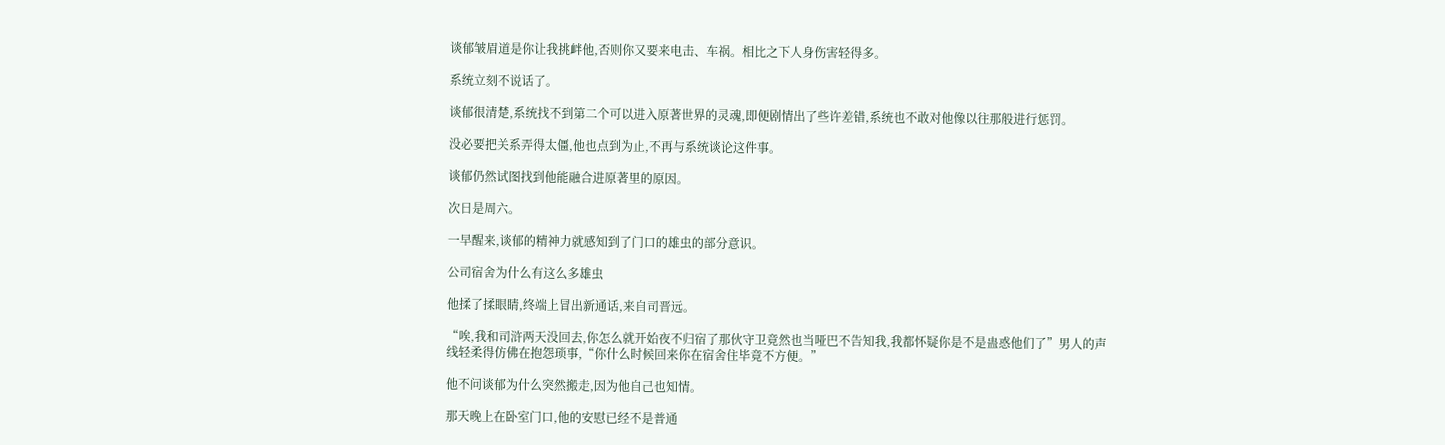谈郁皱眉道是你让我挑衅他,否则你又要来电击、车祸。相比之下人身伤害轻得多。

系统立刻不说话了。

谈郁很清楚,系统找不到第二个可以进入原著世界的灵魂,即便剧情出了些许差错,系统也不敢对他像以往那般进行惩罚。

没必要把关系弄得太僵,他也点到为止,不再与系统谈论这件事。

谈郁仍然试图找到他能融合进原著里的原因。

次日是周六。

一早醒来,谈郁的精神力就感知到了门口的雄虫的部分意识。

公司宿舍为什么有这么多雄虫

他揉了揉眼睛,终端上冒出新通话,来自司晋远。

“唉,我和司浒两天没回去,你怎么就开始夜不归宿了那伙守卫竟然也当哑巴不告知我,我都怀疑你是不是蛊惑他们了”男人的声线轻柔得仿佛在抱怨琐事,“你什么时候回来你在宿舍住毕竟不方便。”

他不问谈郁为什么突然搬走,因为他自己也知情。

那天晚上在卧室门口,他的安慰已经不是普通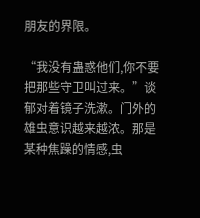朋友的界限。

“我没有蛊惑他们,你不要把那些守卫叫过来。”谈郁对着镜子洗漱。门外的雄虫意识越来越浓。那是某种焦躁的情感,虫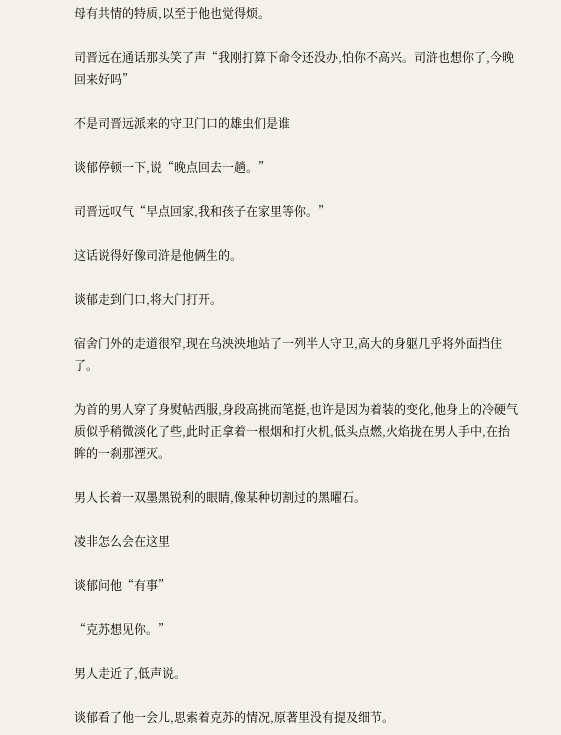母有共情的特质,以至于他也觉得烦。

司晋远在通话那头笑了声“我刚打算下命令还没办,怕你不高兴。司浒也想你了,今晚回来好吗”

不是司晋远派来的守卫门口的雄虫们是谁

谈郁停顿一下,说“晚点回去一趟。”

司晋远叹气“早点回家,我和孩子在家里等你。”

这话说得好像司浒是他俩生的。

谈郁走到门口,将大门打开。

宿舍门外的走道很窄,现在乌泱泱地站了一列半人守卫,高大的身躯几乎将外面挡住了。

为首的男人穿了身熨帖西服,身段高挑而笔挺,也许是因为着装的变化,他身上的冷硬气质似乎稍微淡化了些,此时正拿着一根烟和打火机,低头点燃,火焰拢在男人手中,在抬眸的一刹那湮灭。

男人长着一双墨黑锐利的眼睛,像某种切割过的黑曜石。

凌非怎么会在这里

谈郁问他“有事”

“克苏想见你。”

男人走近了,低声说。

谈郁看了他一会儿,思索着克苏的情况,原著里没有提及细节。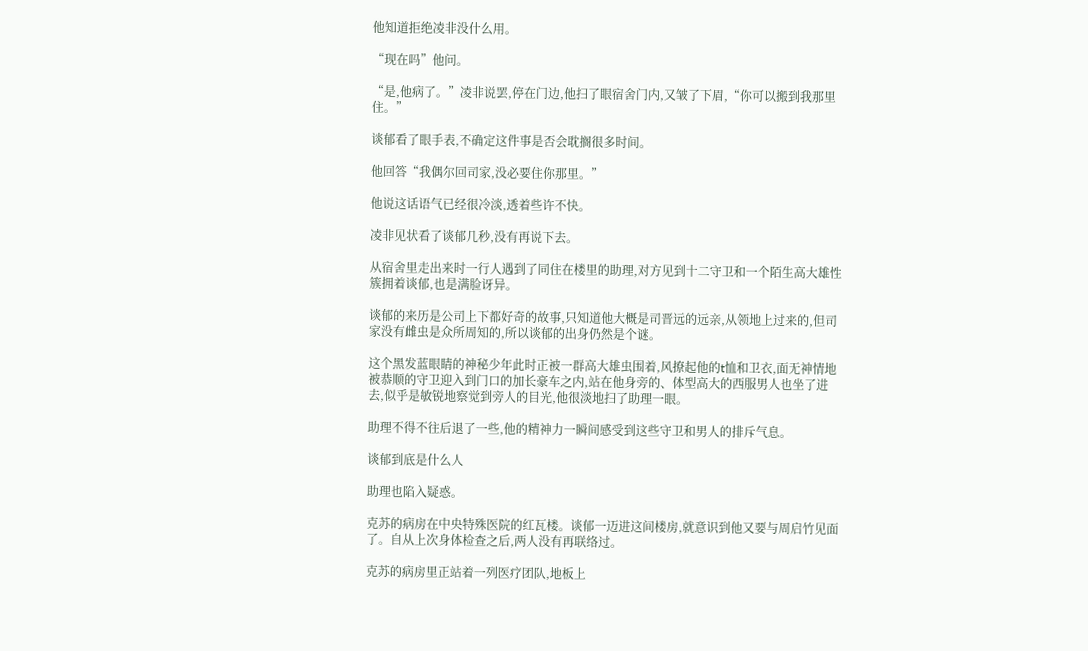他知道拒绝凌非没什么用。

“现在吗”他问。

“是,他病了。”凌非说罢,停在门边,他扫了眼宿舍门内,又皱了下眉,“你可以搬到我那里住。”

谈郁看了眼手表,不确定这件事是否会耽搁很多时间。

他回答“我偶尔回司家,没必要住你那里。”

他说这话语气已经很冷淡,透着些许不快。

凌非见状看了谈郁几秒,没有再说下去。

从宿舍里走出来时一行人遇到了同住在楼里的助理,对方见到十二守卫和一个陌生高大雄性簇拥着谈郁,也是满脸讶异。

谈郁的来历是公司上下都好奇的故事,只知道他大概是司晋远的远亲,从领地上过来的,但司家没有雌虫是众所周知的,所以谈郁的出身仍然是个谜。

这个黑发蓝眼睛的神秘少年此时正被一群高大雄虫围着,风撩起他的t恤和卫衣,面无神情地被恭顺的守卫迎入到门口的加长豪车之内,站在他身旁的、体型高大的西服男人也坐了进去,似乎是敏锐地察觉到旁人的目光,他很淡地扫了助理一眼。

助理不得不往后退了一些,他的精神力一瞬间感受到这些守卫和男人的排斥气息。

谈郁到底是什么人

助理也陷入疑惑。

克苏的病房在中央特殊医院的红瓦楼。谈郁一迈进这间楼房,就意识到他又要与周启竹见面了。自从上次身体检查之后,两人没有再联络过。

克苏的病房里正站着一列医疗团队,地板上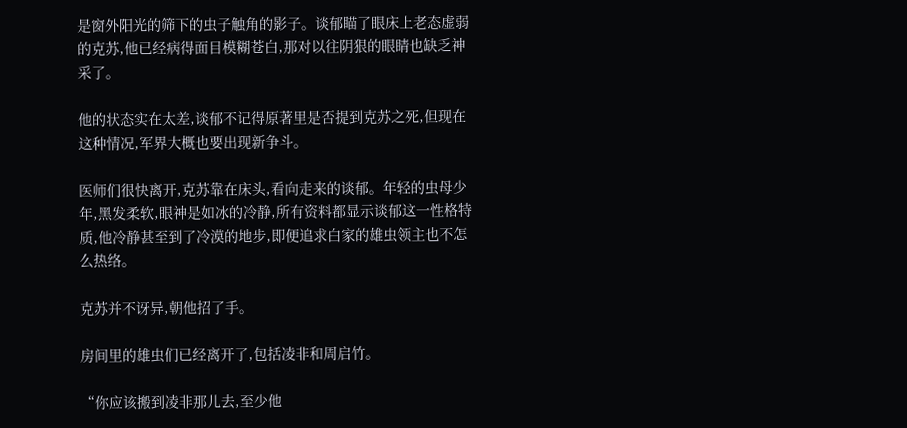是窗外阳光的筛下的虫子触角的影子。谈郁瞄了眼床上老态虚弱的克苏,他已经病得面目模糊苍白,那对以往阴狠的眼睛也缺乏神采了。

他的状态实在太差,谈郁不记得原著里是否提到克苏之死,但现在这种情况,军界大概也要出现新争斗。

医师们很快离开,克苏靠在床头,看向走来的谈郁。年轻的虫母少年,黑发柔软,眼神是如冰的冷静,所有资料都显示谈郁这一性格特质,他冷静甚至到了冷漠的地步,即便追求白家的雄虫领主也不怎么热络。

克苏并不讶异,朝他招了手。

房间里的雄虫们已经离开了,包括凌非和周启竹。

“你应该搬到凌非那儿去,至少他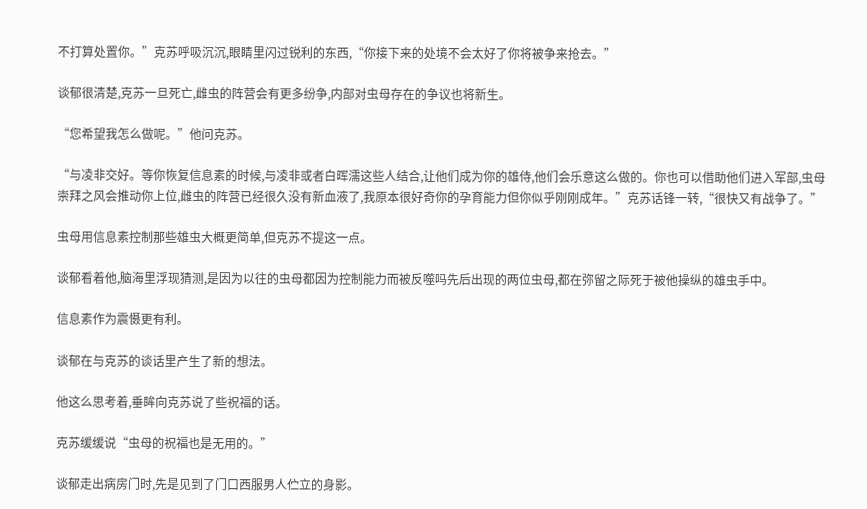不打算处置你。”克苏呼吸沉沉,眼睛里闪过锐利的东西,“你接下来的处境不会太好了你将被争来抢去。”

谈郁很清楚,克苏一旦死亡,雌虫的阵营会有更多纷争,内部对虫母存在的争议也将新生。

“您希望我怎么做呢。”他问克苏。

“与凌非交好。等你恢复信息素的时候,与凌非或者白晖濡这些人结合,让他们成为你的雄侍,他们会乐意这么做的。你也可以借助他们进入军部,虫母崇拜之风会推动你上位,雌虫的阵营已经很久没有新血液了,我原本很好奇你的孕育能力但你似乎刚刚成年。”克苏话锋一转,“很快又有战争了。”

虫母用信息素控制那些雄虫大概更简单,但克苏不提这一点。

谈郁看着他,脑海里浮现猜测,是因为以往的虫母都因为控制能力而被反噬吗先后出现的两位虫母,都在弥留之际死于被他操纵的雄虫手中。

信息素作为震慑更有利。

谈郁在与克苏的谈话里产生了新的想法。

他这么思考着,垂眸向克苏说了些祝福的话。

克苏缓缓说“虫母的祝福也是无用的。”

谈郁走出病房门时,先是见到了门口西服男人伫立的身影。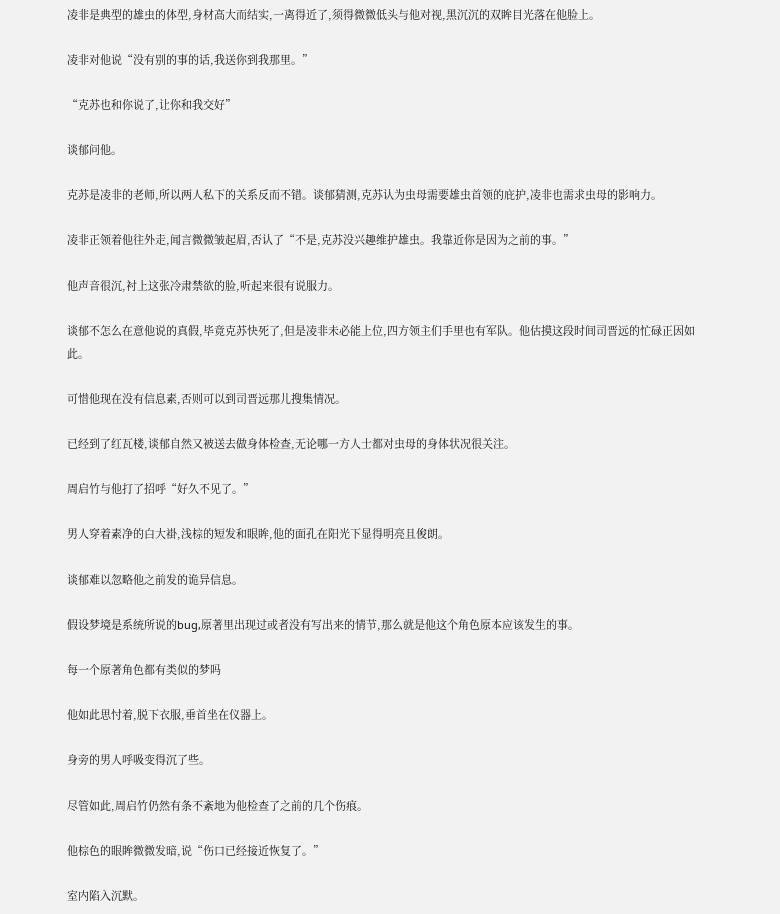凌非是典型的雄虫的体型,身材高大而结实,一离得近了,须得微微低头与他对视,黑沉沉的双眸目光落在他脸上。

凌非对他说“没有别的事的话,我送你到我那里。”

“克苏也和你说了,让你和我交好”

谈郁问他。

克苏是凌非的老师,所以两人私下的关系反而不错。谈郁猜测,克苏认为虫母需要雄虫首领的庇护,凌非也需求虫母的影响力。

凌非正领着他往外走,闻言微微皱起眉,否认了“不是,克苏没兴趣维护雄虫。我靠近你是因为之前的事。”

他声音很沉,衬上这张冷肃禁欲的脸,听起来很有说服力。

谈郁不怎么在意他说的真假,毕竟克苏快死了,但是凌非未必能上位,四方领主们手里也有军队。他估摸这段时间司晋远的忙碌正因如此。

可惜他现在没有信息素,否则可以到司晋远那儿搜集情况。

已经到了红瓦楼,谈郁自然又被送去做身体检查,无论哪一方人士都对虫母的身体状况很关注。

周启竹与他打了招呼“好久不见了。”

男人穿着素净的白大褂,浅棕的短发和眼眸,他的面孔在阳光下显得明亮且俊朗。

谈郁难以忽略他之前发的诡异信息。

假设梦境是系统所说的bug,原著里出现过或者没有写出来的情节,那么就是他这个角色原本应该发生的事。

每一个原著角色都有类似的梦吗

他如此思忖着,脱下衣服,垂首坐在仪器上。

身旁的男人呼吸变得沉了些。

尽管如此,周启竹仍然有条不紊地为他检查了之前的几个伤痕。

他棕色的眼眸微微发暗,说“伤口已经接近恢复了。”

室内陷入沉默。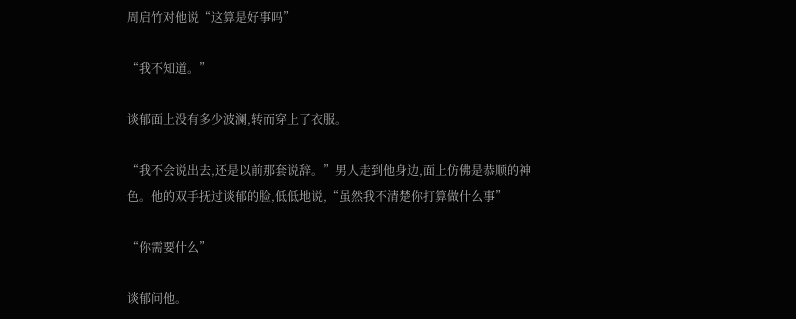周启竹对他说“这算是好事吗”

“我不知道。”

谈郁面上没有多少波澜,转而穿上了衣服。

“我不会说出去,还是以前那套说辞。”男人走到他身边,面上仿佛是恭顺的神色。他的双手抚过谈郁的脸,低低地说,“虽然我不清楚你打算做什么事”

“你需要什么”

谈郁问他。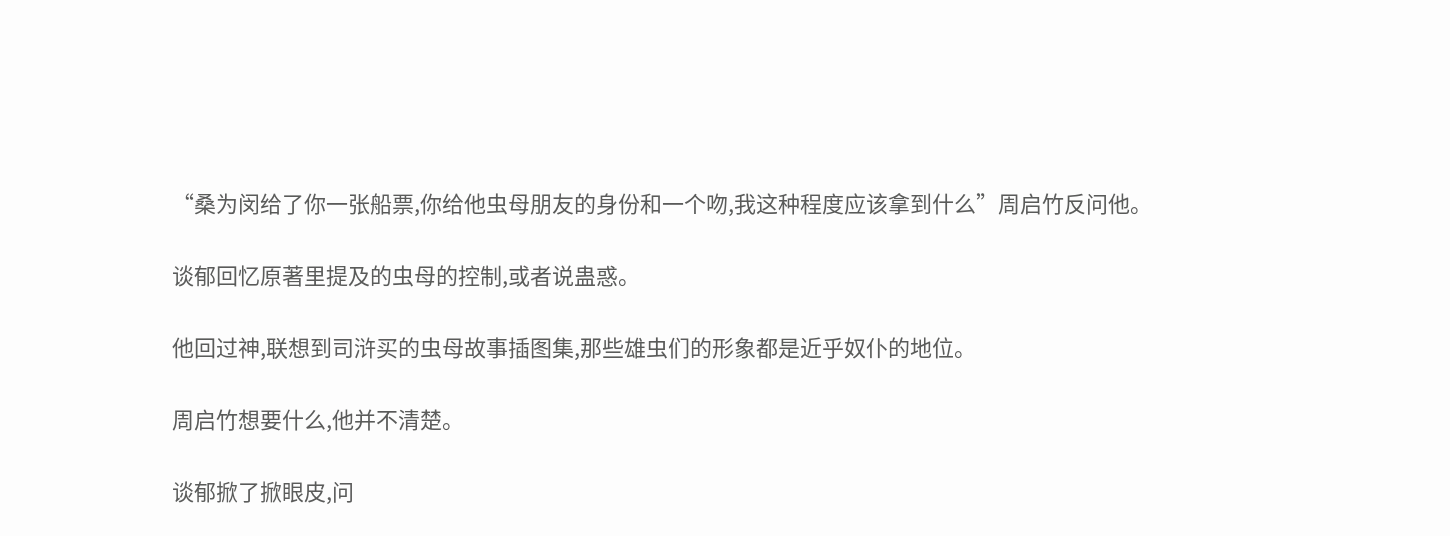“桑为闵给了你一张船票,你给他虫母朋友的身份和一个吻,我这种程度应该拿到什么”周启竹反问他。

谈郁回忆原著里提及的虫母的控制,或者说蛊惑。

他回过神,联想到司浒买的虫母故事插图集,那些雄虫们的形象都是近乎奴仆的地位。

周启竹想要什么,他并不清楚。

谈郁掀了掀眼皮,问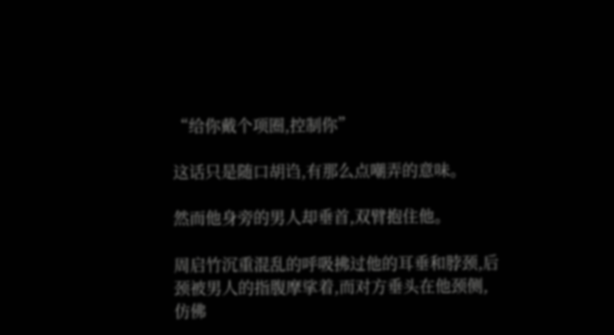“给你戴个项圈,控制你”

这话只是随口胡诌,有那么点嘲弄的意味。

然而他身旁的男人却垂首,双臂抱住他。

周启竹沉重混乱的呼吸拂过他的耳垂和脖颈,后颈被男人的指腹摩挲着,而对方垂头在他颈侧,仿佛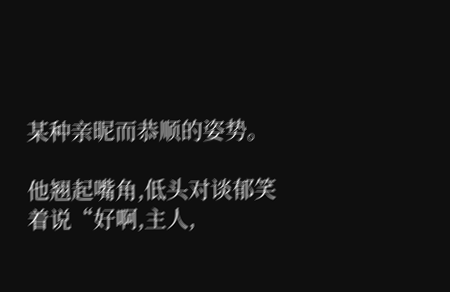某种亲昵而恭顺的姿势。

他翘起嘴角,低头对谈郁笑着说“好啊,主人,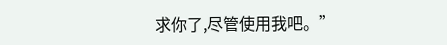求你了,尽管使用我吧。”